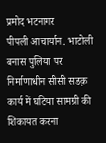प्रमोद भटनागर
पीपली आचार्यान. भाटोली बनास पुलिया पर निर्माणाधीन सीसी सडक़ कार्य में घटिया सामग्री की शिकायत करना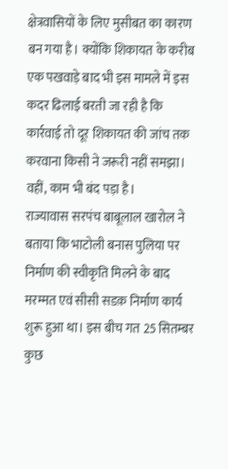क्षेत्रवासियों के लिए मुसीबत का कारण बन गया है। क्योंकि शिकायत के करीब एक पखवाड़े बाद भी इस मामले में इस कदर ढिलाई बरती जा रही है कि कार्रवाई तो दूर शिकायत की जांच तक करवाना किसी ने जरूरी नहीं समझा। वहीं, काम भी बंद पड़ा है।
राज्यावास सरपंच बाबूलाल खारोल ने बताया कि भाटोली बनास पुलिया पर निर्माण की स्वीकृति मिलने के बाद मरम्मत एवं सीसी सडक़ निर्माण कार्य शुरू हुआ था। इस बीच गत 25 सितम्बर कुछ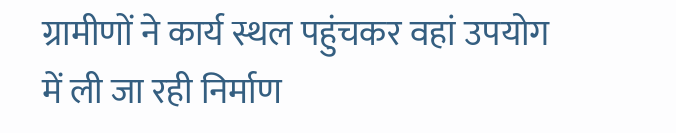ग्रामीणों ने कार्य स्थल पहुंचकर वहां उपयोग में ली जा रही निर्माण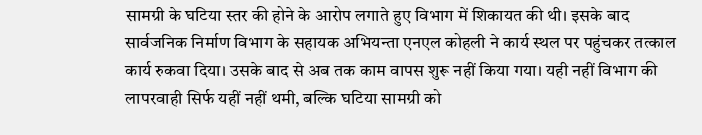सामग्री के घटिया स्तर की होने के आरोप लगाते हुए विभाग में शिकायत की थी। इसके बाद सार्वजनिक निर्माण विभाग के सहायक अभियन्ता एनएल कोहली ने कार्य स्थल पर पहुंचकर तत्काल कार्य रुकवा दिया। उसके बाद से अब तक काम वापस शुरू नहीं किया गया। यही नहीं विभाग की लापरवाही सिर्फ यहीं नहीं थमी, बल्कि घटिया सामग्री को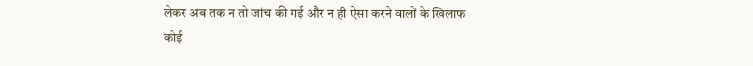लेकर अब तक न तो जांच की गई और न ही ऐसा करने वालों के खिलाफ कोई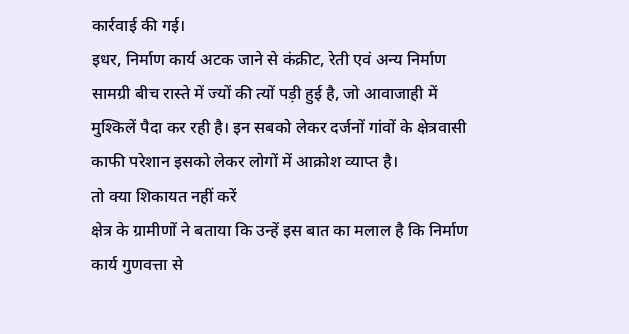कार्रवाई की गई।
इधर, निर्माण कार्य अटक जाने से कंक्रीट, रेती एवं अन्य निर्माण सामग्री बीच रास्ते में ज्यों की त्यों पड़ी हुई है, जो आवाजाही में मुश्किलें पैदा कर रही है। इन सबको लेकर दर्जनों गांवों के क्षेत्रवासी काफी परेशान इसको लेकर लोगों में आक्रोश व्याप्त है।
तो क्या शिकायत नहीं करें
क्षेत्र के ग्रामीणों ने बताया कि उन्हें इस बात का मलाल है कि निर्माण कार्य गुणवत्ता से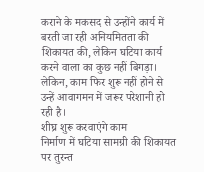कराने के मकसद से उन्होंने कार्य में बरती जा रही अनियमितता की शिकायत की, लेकिन घटिया कार्य करने वाला का कुछ नहीं बिगड़ा। लेकिन, काम फिर शुरू नहीं होने से उन्हें आवागमन में जरूर परेशानी हो रही है।
शीघ्र शुरू करवाएंगे काम
निर्माण में घटिया सामग्री की शिकायत पर तुरन्त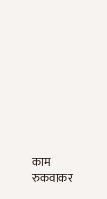काम रुकवाकर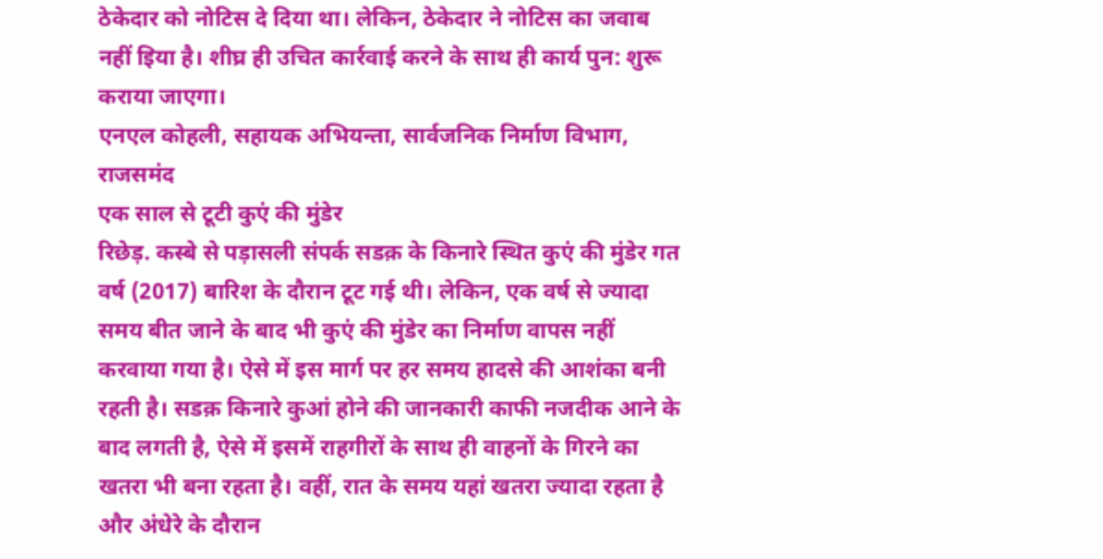ठेकेदार को नोटिस दे दिया था। लेकिन, ठेकेदार ने नोटिस का जवाब नहीं इिया है। शीघ्र ही उचित कार्रवाई करने के साथ ही कार्य पुन: शुरू कराया जाएगा।
एनएल कोहली, सहायक अभियन्ता, सार्वजनिक निर्माण विभाग, राजसमंद
एक साल से टूटी कुएं की मुंडेर
रिछेड़. कस्बे से पड़ासली संपर्क सडक़ के किनारे स्थित कुएं की मुंडेर गत वर्ष (2017) बारिश के दौरान टूट गई थी। लेकिन, एक वर्ष से ज्यादा समय बीत जाने के बाद भी कुएं की मुंडेर का निर्माण वापस नहीं करवाया गया है। ऐसे में इस मार्ग पर हर समय हादसे की आशंका बनी रहती है। सडक़ किनारे कुआं होने की जानकारी काफी नजदीक आने के बाद लगती है, ऐसे में इसमें राहगीरों के साथ ही वाहनों के गिरने का खतरा भी बना रहता है। वहीं, रात के समय यहां खतरा ज्यादा रहता है और अंधेरे के दौरान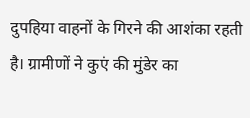दुपहिया वाहनों के गिरने की आशंका रहती है। ग्रामीणों ने कुएं की मुंडेर का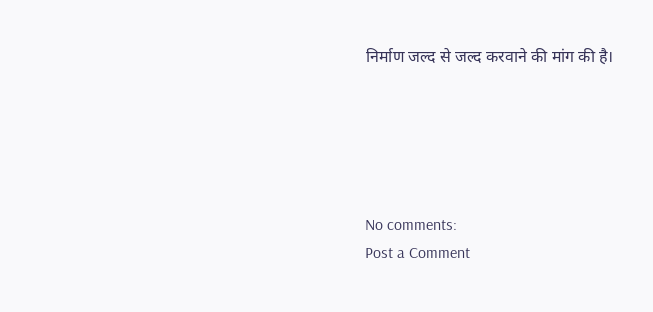निर्माण जल्द से जल्द करवाने की मांग की है।





No comments:
Post a Comment